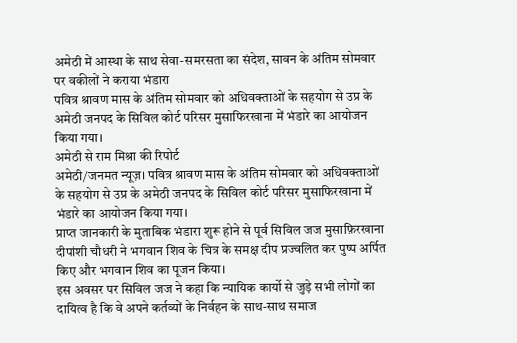अमेठी में आस्था के साथ सेवा-समरसता का संदेश, सावन के अंतिम सोमवार पर वकीलों ने कराया भंडारा
पवित्र श्रावण मास के अंतिम सोमवार को अधिवक्ताओं के सहयोग से उप्र के अमेठी जनपद के सिविल कोर्ट परिसर मुसाफिरखाना में भंडारे का आयोजन किया गया।
अमेठी से राम मिश्रा की रिपोर्ट
अमेठी/जनमत न्यूज़। पवित्र श्रावण मास के अंतिम सोमवार को अधिवक्ताओं के सहयोग से उप्र के अमेठी जनपद के सिविल कोर्ट परिसर मुसाफिरखाना में भंडारे का आयोजन किया गया।
प्राप्त जानकारी के मुताबिक भंडारा शुरू होने से पूर्व सिविल जज मुसाफ़िरखाना दीपांशी चौधरी ने भगवान शिव के चित्र के समक्ष दीप प्रज्वलित कर पुष्प अर्पित किए और भगवान शिव का पूजन किया।
इस अवसर पर सिविल जज ने कहा कि न्यायिक कार्यो से जुड़े सभी लोगों का दायित्व है कि वे अपने कर्तव्यों के निर्वहन के साथ-साथ समाज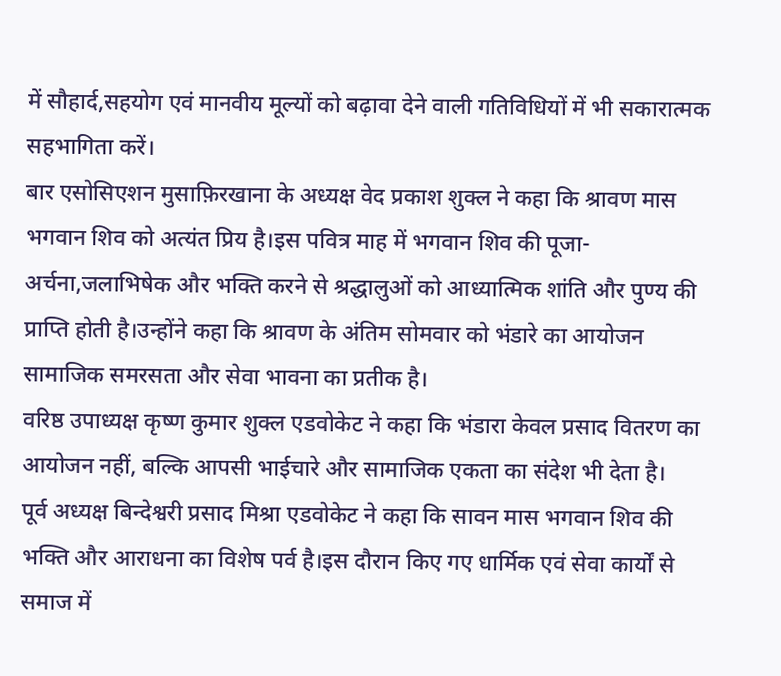में सौहार्द,सहयोग एवं मानवीय मूल्यों को बढ़ावा देने वाली गतिविधियों में भी सकारात्मक सहभागिता करें।
बार एसोसिएशन मुसाफ़िरखाना के अध्यक्ष वेद प्रकाश शुक्ल ने कहा कि श्रावण मास भगवान शिव को अत्यंत प्रिय है।इस पवित्र माह में भगवान शिव की पूजा-अर्चना,जलाभिषेक और भक्ति करने से श्रद्धालुओं को आध्यात्मिक शांति और पुण्य की प्राप्ति होती है।उन्होंने कहा कि श्रावण के अंतिम सोमवार को भंडारे का आयोजन सामाजिक समरसता और सेवा भावना का प्रतीक है।
वरिष्ठ उपाध्यक्ष कृष्ण कुमार शुक्ल एडवोकेट ने कहा कि भंडारा केवल प्रसाद वितरण का आयोजन नहीं, बल्कि आपसी भाईचारे और सामाजिक एकता का संदेश भी देता है।
पूर्व अध्यक्ष बिन्देश्वरी प्रसाद मिश्रा एडवोकेट ने कहा कि सावन मास भगवान शिव की भक्ति और आराधना का विशेष पर्व है।इस दौरान किए गए धार्मिक एवं सेवा कार्यों से समाज में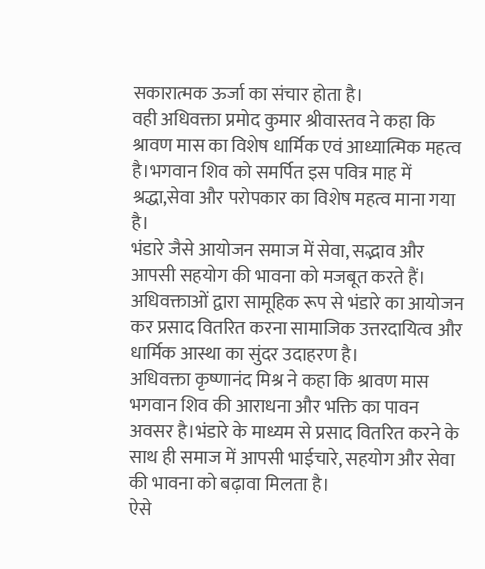सकारात्मक ऊर्जा का संचार होता है।
वही अधिवक्ता प्रमोद कुमार श्रीवास्तव ने कहा कि श्रावण मास का विशेष धार्मिक एवं आध्यात्मिक महत्व है।भगवान शिव को समर्पित इस पवित्र माह में श्रद्धा,सेवा और परोपकार का विशेष महत्व माना गया है।
भंडारे जैसे आयोजन समाज में सेवा, सद्भाव और आपसी सहयोग की भावना को मजबूत करते हैं। अधिवक्ताओं द्वारा सामूहिक रूप से भंडारे का आयोजन कर प्रसाद वितरित करना सामाजिक उत्तरदायित्व और धार्मिक आस्था का सुंदर उदाहरण है।
अधिवक्ता कृष्णानंद मिश्र ने कहा कि श्रावण मास भगवान शिव की आराधना और भक्ति का पावन अवसर है।भंडारे के माध्यम से प्रसाद वितरित करने के साथ ही समाज में आपसी भाईचारे, सहयोग और सेवा की भावना को बढ़ावा मिलता है।
ऐसे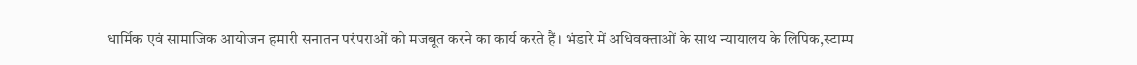धार्मिक एवं सामाजिक आयोजन हमारी सनातन परंपराओं को मजबूत करने का कार्य करते हैं। भंडारे में अधिवक्ताओं के साथ न्यायालय के लिपिक,स्टाम्प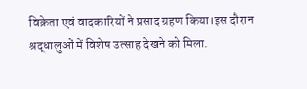विक्रेता एवं वादकारियों ने प्रसाद ग्रहण किया।इस दौरान श्रद्धालुओं में विशेष उत्साह देखने को मिला.